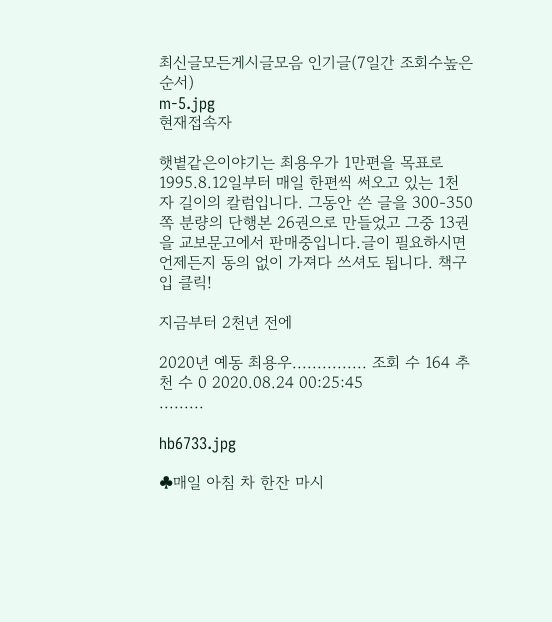최신글모든게시글모음 인기글(7일간 조회수높은순서)
m-5.jpg
현재접속자

햇볕같은이야기는 최용우가 1만편을 목표로 1995.8.12일부터 매일 한편씩 써오고 있는 1천자 길이의 칼럼입니다. 그동안 쓴 글을 300-350쪽 분량의 단행본 26권으로 만들었고 그중 13권을 교보문고에서 판매중입니다.글이 필요하시면 언제든지 동의 없이 가져다 쓰셔도 됩니다. 책구입 클릭!

지금부터 2천년 전에

2020년 예동 최용우............... 조회 수 164 추천 수 0 2020.08.24 00:25:45
.........

hb6733.jpg

♣매일 아침 차 한잔 마시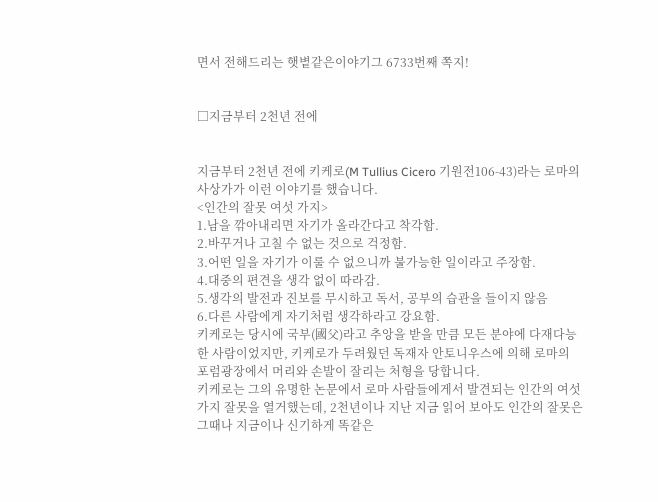면서 전해드리는 햇볕같은이야기그 6733번째 쪽지!


□지금부터 2천년 전에


지금부터 2천년 전에 키케로(M Tullius Cicero 기원전106-43)라는 로마의 사상가가 이런 이야기를 했습니다.
<인간의 잘못 여섯 가지>
1.남을 깎아내리면 자기가 올라간다고 착각함.
2.바꾸거나 고칠 수 없는 것으로 걱정함.
3.어떤 일을 자기가 이룰 수 없으니까 불가능한 일이라고 주장함.
4.대중의 편견을 생각 없이 따라감.
5.생각의 발전과 진보를 무시하고 독서, 공부의 습관을 들이지 않음
6.다른 사람에게 자기처럼 생각하라고 강요함.
키케로는 당시에 국부(國父)라고 추앙을 받을 만큼 모든 분야에 다재다능한 사람이었지만, 키케로가 두려웠던 독재자 안토니우스에 의해 로마의 포럼광장에서 머리와 손발이 잘리는 처형을 당합니다.
키케로는 그의 유명한 논문에서 로마 사람들에게서 발견되는 인간의 여섯가지 잘못을 열거했는데, 2천년이나 지난 지금 읽어 보아도 인간의 잘못은 그때나 지금이나 신기하게 똑같은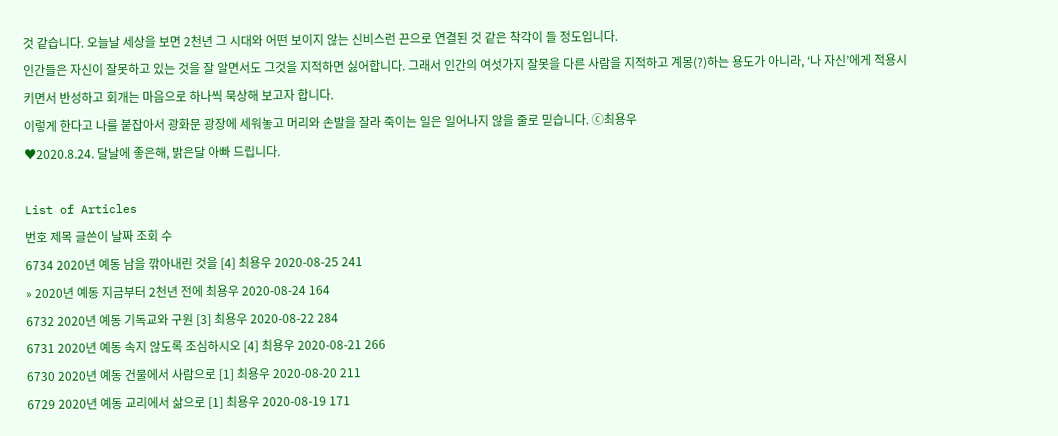것 같습니다. 오늘날 세상을 보면 2천년 그 시대와 어떤 보이지 않는 신비스런 끈으로 연결된 것 같은 착각이 들 정도입니다.
인간들은 자신이 잘못하고 있는 것을 잘 알면서도 그것을 지적하면 싫어합니다. 그래서 인간의 여섯가지 잘못을 다른 사람을 지적하고 계몽(?)하는 용도가 아니라, ‘나 자신’에게 적용시키면서 반성하고 회개는 마음으로 하나씩 묵상해 보고자 합니다.
이렇게 한다고 나를 붙잡아서 광화문 광장에 세워놓고 머리와 손발을 잘라 죽이는 일은 일어나지 않을 줄로 믿습니다. ⓒ최용우
♥2020.8.24. 달날에 좋은해, 밝은달 아빠 드립니다.

List of Articles
번호 제목 글쓴이 날짜 조회 수
6734 2020년 예동 남을 깎아내린 것을 [4] 최용우 2020-08-25 241
» 2020년 예동 지금부터 2천년 전에 최용우 2020-08-24 164
6732 2020년 예동 기독교와 구원 [3] 최용우 2020-08-22 284
6731 2020년 예동 속지 않도록 조심하시오 [4] 최용우 2020-08-21 266
6730 2020년 예동 건물에서 사람으로 [1] 최용우 2020-08-20 211
6729 2020년 예동 교리에서 삶으로 [1] 최용우 2020-08-19 171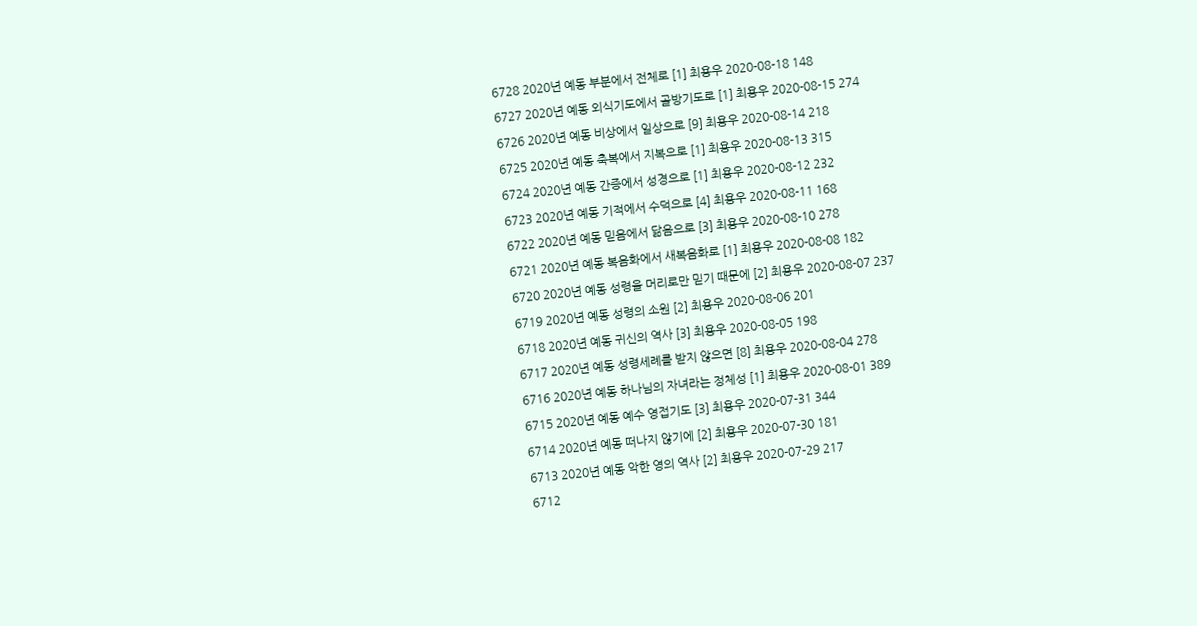6728 2020년 예동 부분에서 전체로 [1] 최용우 2020-08-18 148
6727 2020년 예동 외식기도에서 골방기도로 [1] 최용우 2020-08-15 274
6726 2020년 예동 비상에서 일상으로 [9] 최용우 2020-08-14 218
6725 2020년 예동 축복에서 지복으로 [1] 최용우 2020-08-13 315
6724 2020년 예동 간증에서 성경으로 [1] 최용우 2020-08-12 232
6723 2020년 예동 기적에서 수덕으로 [4] 최용우 2020-08-11 168
6722 2020년 예동 믿음에서 닮음으로 [3] 최용우 2020-08-10 278
6721 2020년 예동 복음화에서 새복음화로 [1] 최용우 2020-08-08 182
6720 2020년 예동 성령을 머리로만 믿기 때문에 [2] 최용우 2020-08-07 237
6719 2020년 예동 성령의 소원 [2] 최용우 2020-08-06 201
6718 2020년 예동 귀신의 역사 [3] 최용우 2020-08-05 198
6717 2020년 예동 성령세례를 받지 않으면 [8] 최용우 2020-08-04 278
6716 2020년 예동 하나님의 자녀라는 정체성 [1] 최용우 2020-08-01 389
6715 2020년 예동 예수 영접기도 [3] 최용우 2020-07-31 344
6714 2020년 예동 떠나지 않기에 [2] 최용우 2020-07-30 181
6713 2020년 예동 악한 영의 역사 [2] 최용우 2020-07-29 217
6712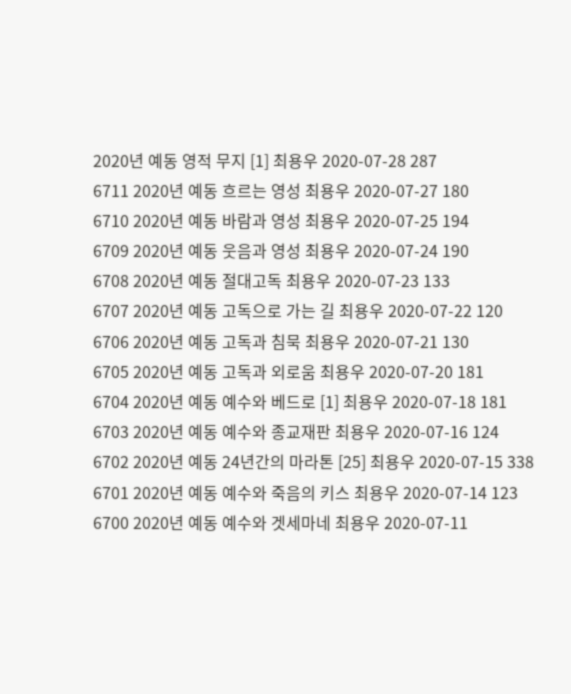2020년 예동 영적 무지 [1] 최용우 2020-07-28 287
6711 2020년 예동 흐르는 영성 최용우 2020-07-27 180
6710 2020년 예동 바람과 영성 최용우 2020-07-25 194
6709 2020년 예동 웃음과 영성 최용우 2020-07-24 190
6708 2020년 예동 절대고독 최용우 2020-07-23 133
6707 2020년 예동 고독으로 가는 길 최용우 2020-07-22 120
6706 2020년 예동 고독과 침묵 최용우 2020-07-21 130
6705 2020년 예동 고독과 외로움 최용우 2020-07-20 181
6704 2020년 예동 예수와 베드로 [1] 최용우 2020-07-18 181
6703 2020년 예동 예수와 종교재판 최용우 2020-07-16 124
6702 2020년 예동 24년간의 마라톤 [25] 최용우 2020-07-15 338
6701 2020년 예동 예수와 죽음의 키스 최용우 2020-07-14 123
6700 2020년 예동 예수와 겟세마네 최용우 2020-07-11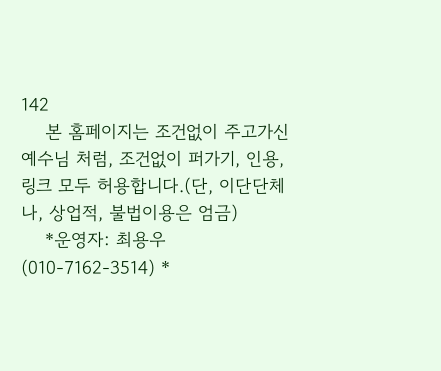142
    본 홈페이지는 조건없이 주고가신 예수님 처럼, 조건없이 퍼가기, 인용, 링크 모두 허용합니다.(단, 이단단체나, 상업적, 불법이용은 엄금)
    *운영자: 최용우 (010-7162-3514) *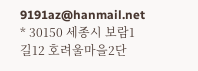9191az@hanmail.net * 30150 세종시 보람1길12 호려울마을2단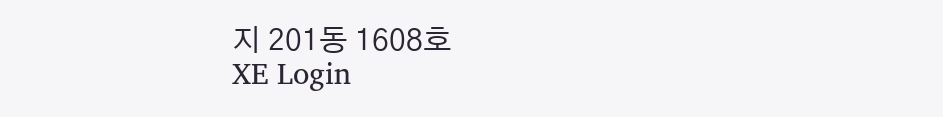지 201동 1608호
XE Login